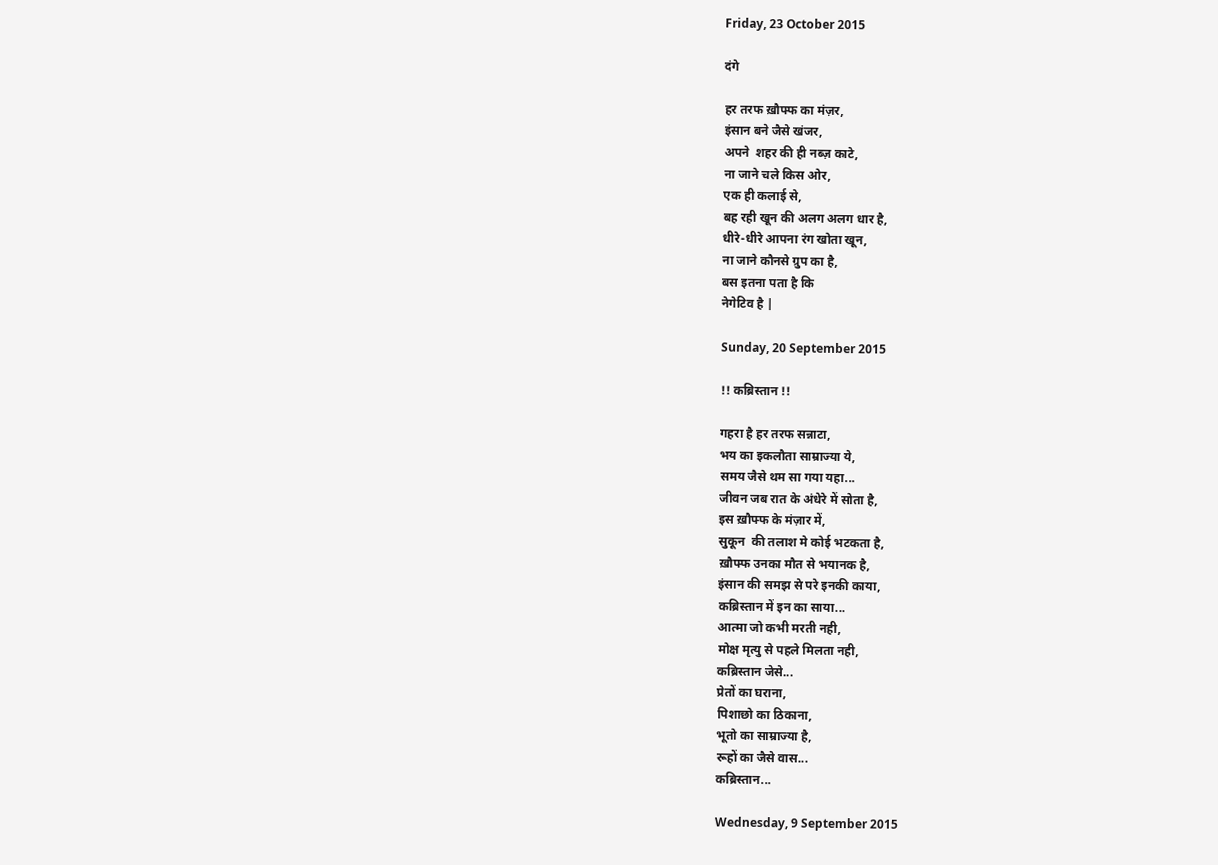Friday, 23 October 2015

दंगे

हर तरफ ख़ौफ्फ का मंज़र,
इंसान बने जैसे खंजर,
अपने  शहर की ही नब्ज़ काटे,
ना जाने चले किस ओर,
एक ही कलाई से,
बह रही खून की अलग अलग धार है,
धीरे-धीरे आपना रंग खोता खून,
ना जाने कौनसे ग्रुप का है,
बस इतना पता है कि
नेगेटिव है |

Sunday, 20 September 2015

!! कब्रिस्तान !!

गहरा है हर तरफ सन्नाटा,
भय का इकलौता साम्राज्या ये,
समय जैसे थम सा गया यहा...
जीवन जब रात के अंधेरे में सोता है,
इस ख़ौफ्फ के मंज़ार में,
सुकून  की तलाश मे कोई भटकता है,
ख़ौफ्फ उनका मौत से भयानक है,
इंसान की समझ से परे इनकी काया,
कब्रिस्तान में इन का साया...
आत्मा जो कभी मरती नही,
मोक्ष मृत्यु से पहले मिलता नही,
कब्रिस्तान जेसे...
प्रेतों का घराना,
पिशाछो का ठिकाना,
भूतो का साम्राज्या है,
रूहों का जैसे वास...
कब्रिस्तान...

Wednesday, 9 September 2015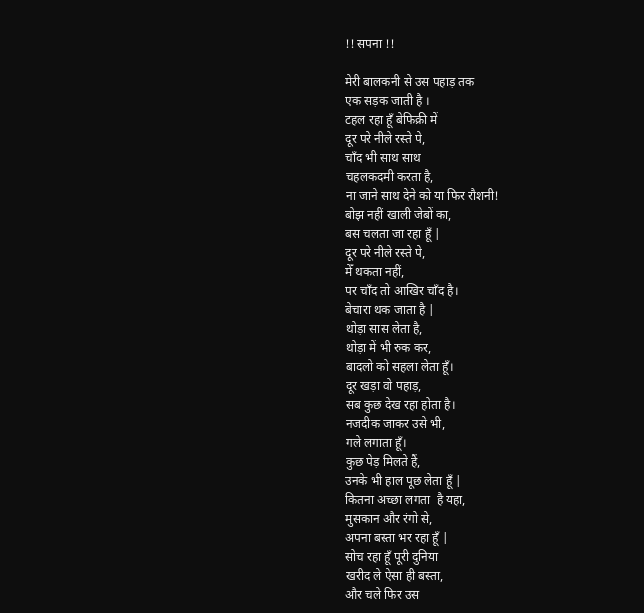!! सपना !!

मेरी बालकनी से उस पहाड़ तक
एक सड़क जाती है ।
टहल रहा हूँ बेफिक्री में
दूर परे नीले रस्ते पे,
चाँद भी साथ साथ
चहलकदमी करता है,
ना जाने साथ देने को या फिर रौशनी!
बोझ नहीं खाली जेबों का,
बस चलता जा रहा हूँ |
दूर परे नीले रस्ते पे,
मेँ थकता नहीं,
पर चाँद तो आखिर चाँद है।
बेचारा थक जाता है |
थोड़ा सास लेता है,
थोड़ा में भी रुक कर,
बादलो को सहला लेता हूँ।
दूर खड़ा वो पहाड़,
सब कुछ देख रहा होता है।
नजदीक जाकर उसे भी,
गले लगाता हूँ।
कुछ पेड़ मिलते हैं,
उनके भी हाल पूछ लेता हूँ |
कितना अच्छा लगता  है यहा,
मुसकान और रंगो से,
अपना बस्ता भर रहा हूँ |
सोच रहा हूँ पूरी दुनिया
खरीद ले ऐसा ही बस्ता,
और चले फिर उस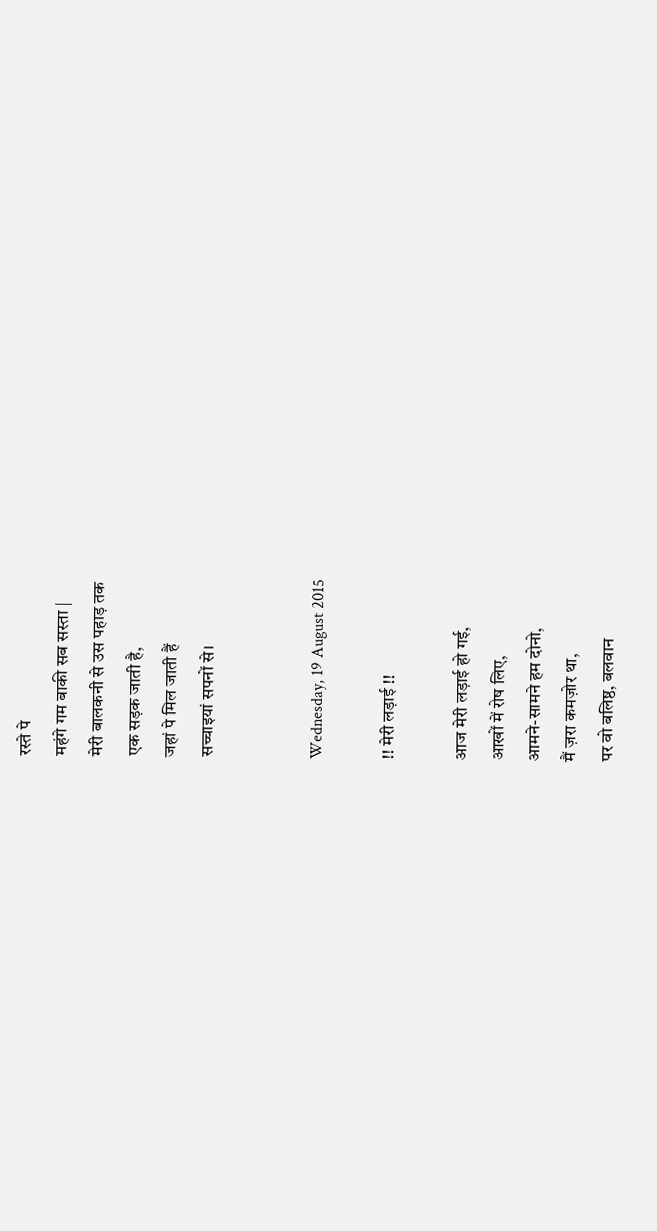रस्ते पे
महंगे गम बाकी सब सस्ता |
मेरी बालकनी से उस पहाड़ तक
एक सड़क जाती है,
जहां पे मिल जाती हैं
सच्चाइयां सपनों से।


Wednesday, 19 August 2015

!! मेरी लड़ाई !!

आज मेरी लड़ाई हो गई,
आखों में रोष लिए,
आमने-सामने हम दोनो,
मैं ज़रा कमज़ोर था,
पर वो बलिष्ठ, बलवान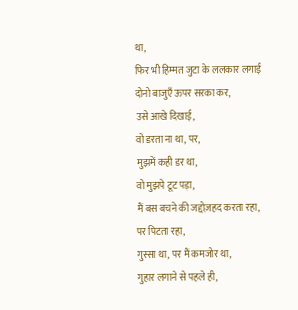था,
फिर भी हिम्मत जुटा के ललकार लगाई
दोनो बाजुएँ ऊपर सरका कर,
उसे आखे दिखाई,
वो डरता ना था, पर,
मुझमें कही डर था,
वो मुझपे टूट पड़ा,
मैं बस बचने की जद्दोज़हद करता रहा,
पर पिटता रहा,
गुस्सा था, पर मैं कमजोर था,
गुहार लगाने से पहले ही,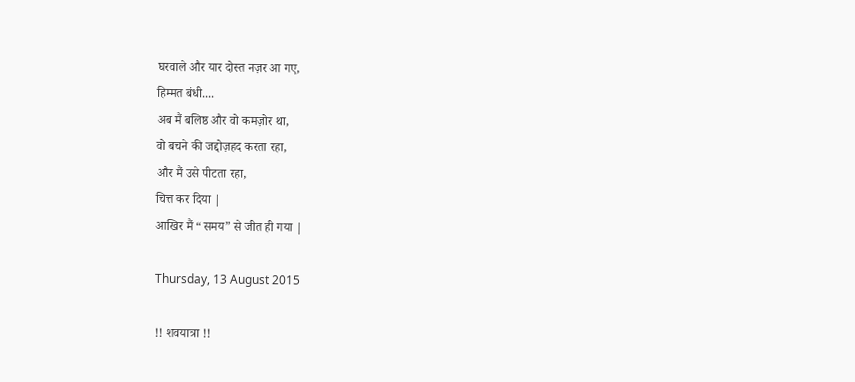घरवाले और यार दोस्त नज़र आ गए,
हिम्मत बंधी....
अब मैं बलिष्ठ और वो कमज़ोर था,
वो बचने की जद्दोज़हद करता रहा,
और मैं उसे पीटता रहा,
चित्त कर दिया |
आखिर मैं “समय” से जीत ही गया |

Thursday, 13 August 2015

!! शवयात्रा !!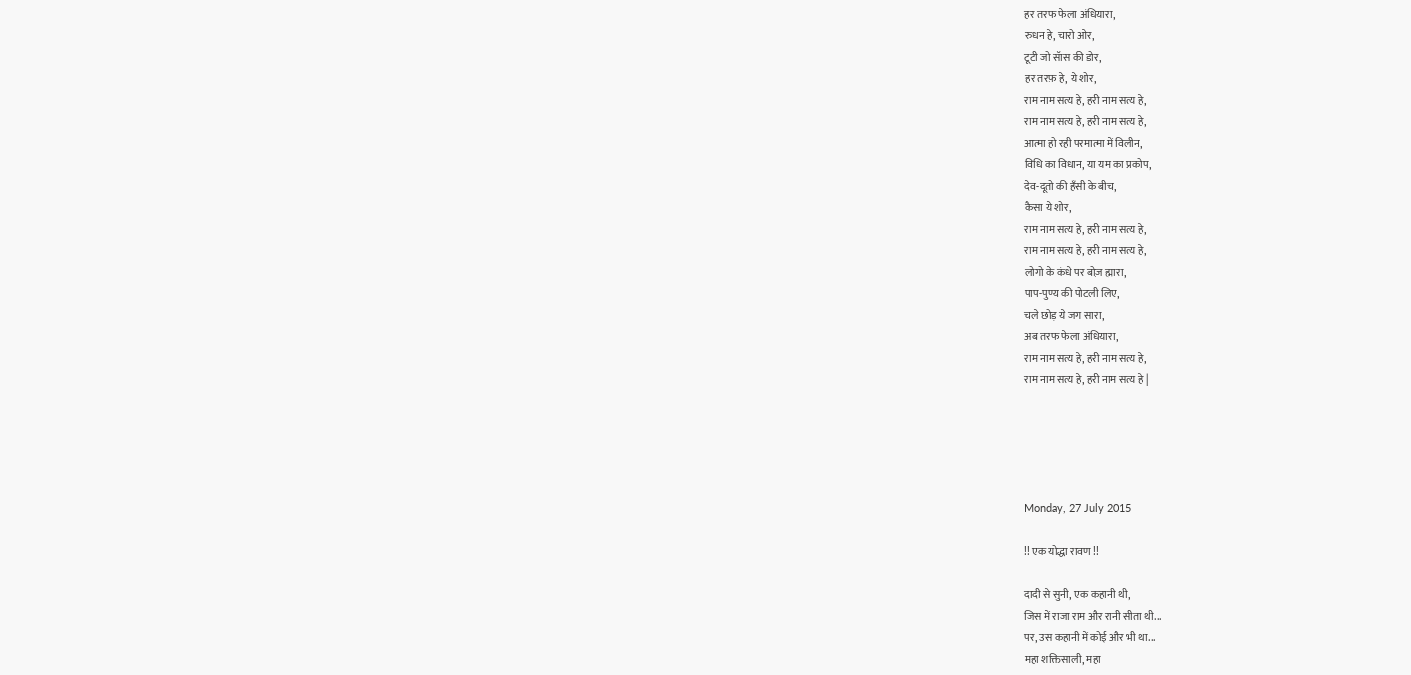हर तरफ फेला अंधियारा,
रुधन हे, चारो ओर,
टूटी जो सॅास की डोर,
हर तरफ़ हे, ये शोर,
राम नाम सत्य हे, हरी नाम सत्य हे,
राम नाम सत्य हे, हरी नाम सत्य हे,
आत्मा हो रही परमात्मा में विलीन,
विधि का विधान, या यम का प्रकोप,
देव-दूतो की हँसी के बीच,
कैसा ये शोर,
राम नाम सत्य हे, हरी नाम सत्य हे,
राम नाम सत्य हे, हरी नाम सत्य हे,
लोगो के कंधे पर बोज़ ह्मारा,
पाप-पुण्य की पोटली लिए,
चले छोड़ ये जग सारा,
अब तरफ फेला अंधियारा,
राम नाम सत्य हे, हरी नाम सत्य हे,
राम नाम सत्य हे, हरी नाम सत्य हे |





Monday, 27 July 2015

!! एक योद्धा रावण !!

दादी से सुनी, एक कहानी थी,
जिस में राजा राम और रानी सीता थी...
पर, उस कहानी में कोई और भी था...
महा शक्तिसाली, महा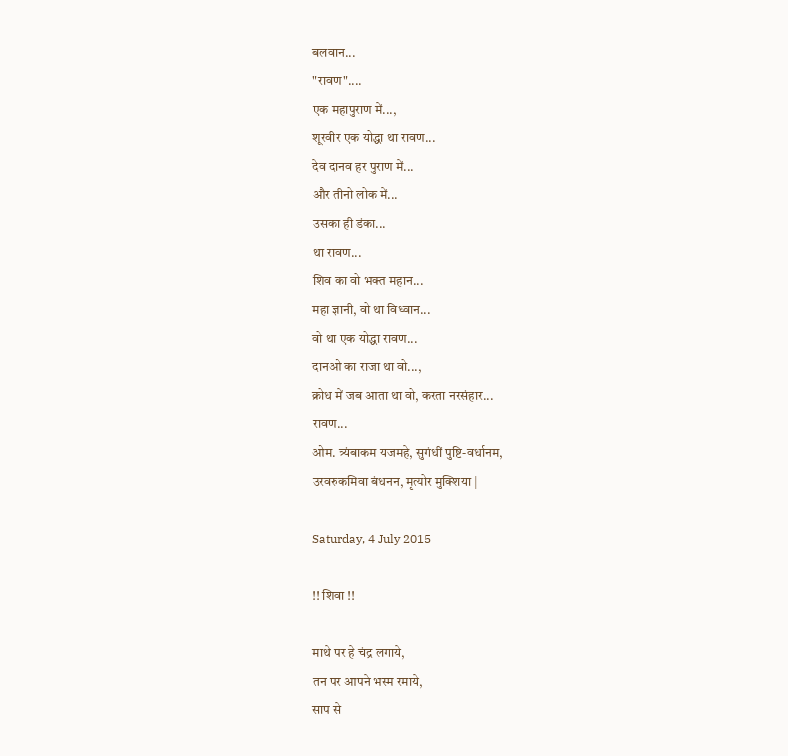बलवान...
"रावण"....
एक महापुराण में...,
शूरवीर एक योद्धा था रावण...
देव दानव हर पुराण में...
और तीनो लोक में...
उसका ही डंका...
था रावण...
शिव का वो भक्त महान...
महा ज्ञानी, वो था विध्वान...
वो था एक योद्धा रावण...
दानओ का राजा था वो...,
क्रोध में जब आता था वो, करता नरसंहार...
रावण...
ओम. त्र्यंबाकम यजमहे, सुगंधीं पुष्टि-वर्धानम,
उरवरुकमिवा बंधनन, मृत्योर मुक्शिया |

Saturday, 4 July 2015

!! शिवा !!

माथे पर हे चंद्र लगाये,
तन पर आपने भस्म रमाये,
साप से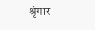श्रृंगार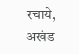रचाये,
अखंड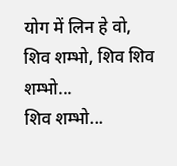योग में लिन हे वो,
शिव शम्भो, शिव शिव शम्भो...
शिव शम्भो...